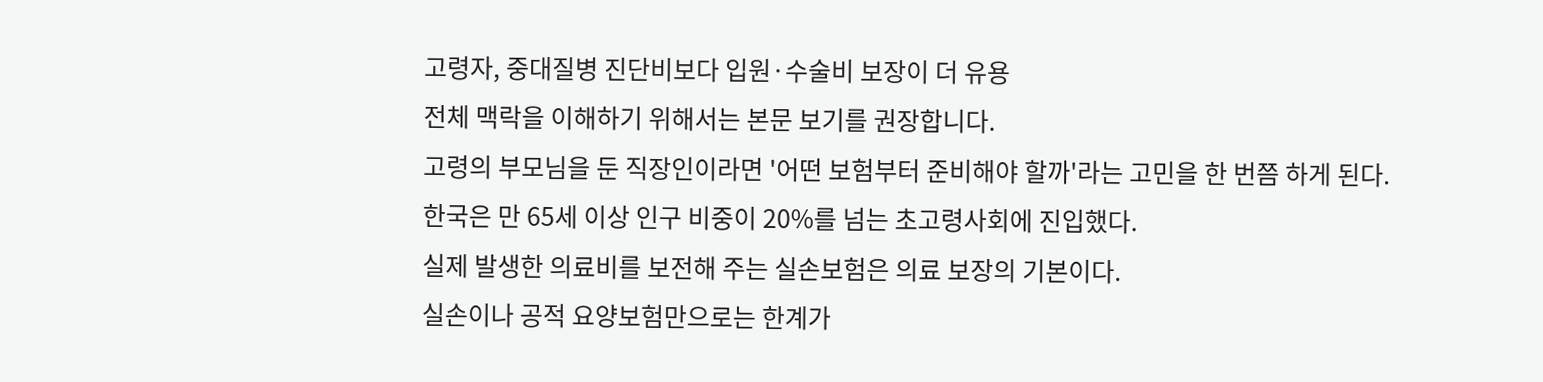고령자, 중대질병 진단비보다 입원·수술비 보장이 더 유용
전체 맥락을 이해하기 위해서는 본문 보기를 권장합니다.
고령의 부모님을 둔 직장인이라면 '어떤 보험부터 준비해야 할까'라는 고민을 한 번쯤 하게 된다.
한국은 만 65세 이상 인구 비중이 20%를 넘는 초고령사회에 진입했다.
실제 발생한 의료비를 보전해 주는 실손보험은 의료 보장의 기본이다.
실손이나 공적 요양보험만으로는 한계가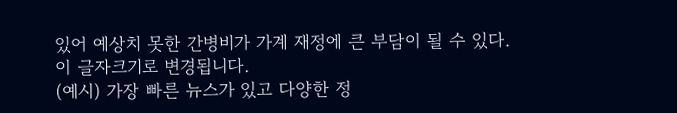있어 예상치 못한 간병비가 가계 재정에 큰 부담이 될 수 있다.
이 글자크기로 변경됩니다.
(예시) 가장 빠른 뉴스가 있고 다양한 정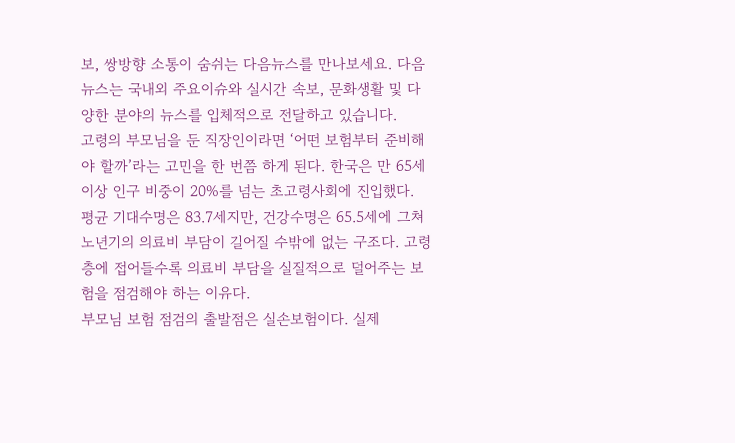보, 쌍방향 소통이 숨쉬는 다음뉴스를 만나보세요. 다음뉴스는 국내외 주요이슈와 실시간 속보, 문화생활 및 다양한 분야의 뉴스를 입체적으로 전달하고 있습니다.
고령의 부모님을 둔 직장인이라면 ‘어떤 보험부터 준비해야 할까’라는 고민을 한 번쯤 하게 된다. 한국은 만 65세 이상 인구 비중이 20%를 넘는 초고령사회에 진입했다. 평균 기대수명은 83.7세지만, 건강수명은 65.5세에 그쳐 노년기의 의료비 부담이 길어질 수밖에 없는 구조다. 고령층에 접어들수록 의료비 부담을 실질적으로 덜어주는 보험을 점검해야 하는 이유다.
부모님 보험 점검의 출발점은 실손보험이다. 실제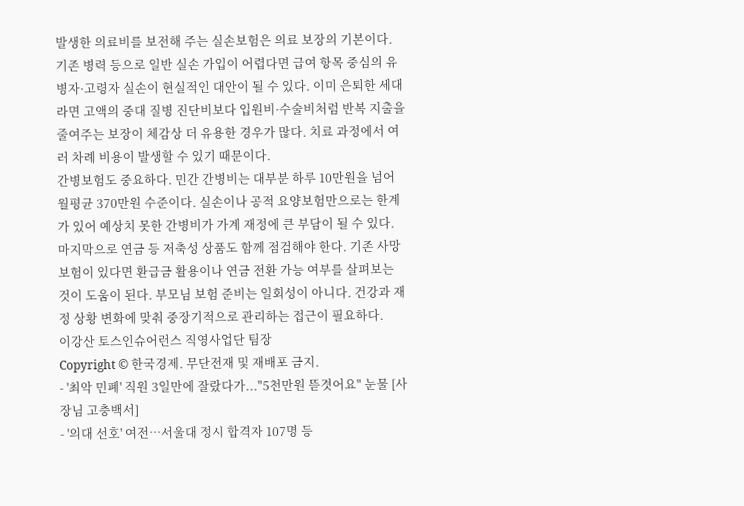발생한 의료비를 보전해 주는 실손보험은 의료 보장의 기본이다. 기존 병력 등으로 일반 실손 가입이 어렵다면 급여 항목 중심의 유병자·고령자 실손이 현실적인 대안이 될 수 있다. 이미 은퇴한 세대라면 고액의 중대 질병 진단비보다 입원비·수술비처럼 반복 지출을 줄여주는 보장이 체감상 더 유용한 경우가 많다. 치료 과정에서 여러 차례 비용이 발생할 수 있기 때문이다.
간병보험도 중요하다. 민간 간병비는 대부분 하루 10만원을 넘어 월평균 370만원 수준이다. 실손이나 공적 요양보험만으로는 한계가 있어 예상치 못한 간병비가 가계 재정에 큰 부담이 될 수 있다.
마지막으로 연금 등 저축성 상품도 함께 점검해야 한다. 기존 사망보험이 있다면 환급금 활용이나 연금 전환 가능 여부를 살펴보는 것이 도움이 된다. 부모님 보험 준비는 일회성이 아니다. 건강과 재정 상황 변화에 맞춰 중장기적으로 관리하는 접근이 필요하다.
이강산 토스인슈어런스 직영사업단 팀장
Copyright © 한국경제. 무단전재 및 재배포 금지.
- '최악 민폐' 직원 3일만에 잘랐다가..."5천만원 뜯겻어요" 눈물 [사장님 고충백서]
- '의대 선호' 여전…서울대 정시 합격자 107명 등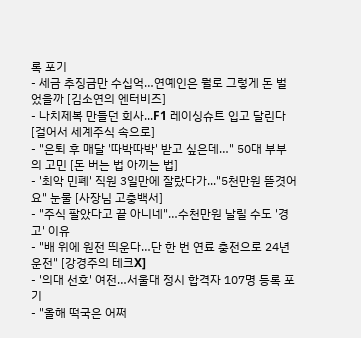록 포기
- 세금 추징금만 수십억…연예인은 뭘로 그렇게 돈 벌었을까 [김소연의 엔터비즈]
- 나치제복 만들던 회사...F1 레이싱슈트 입고 달린다 [걸어서 세계주식 속으로]
- "은퇴 후 매달 '따박따박' 받고 싶은데…" 50대 부부의 고민 [돈 버는 법 아끼는 법]
- '최악 민폐' 직원 3일만에 잘랐다가..."5천만원 뜯겻어요" 눈물 [사장님 고충백서]
- "주식 팔았다고 끝 아니네"…수천만원 날릴 수도 '경고' 이유
- "배 위에 원전 띄운다…단 한 번 연료 충전으로 24년 운전" [강경주의 테크X]
- '의대 선호' 여전…서울대 정시 합격자 107명 등록 포기
- "올해 떡국은 어쩌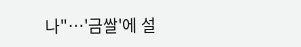나"…'금쌀'에 설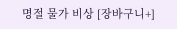명절 물가 비상 [장바구니+]